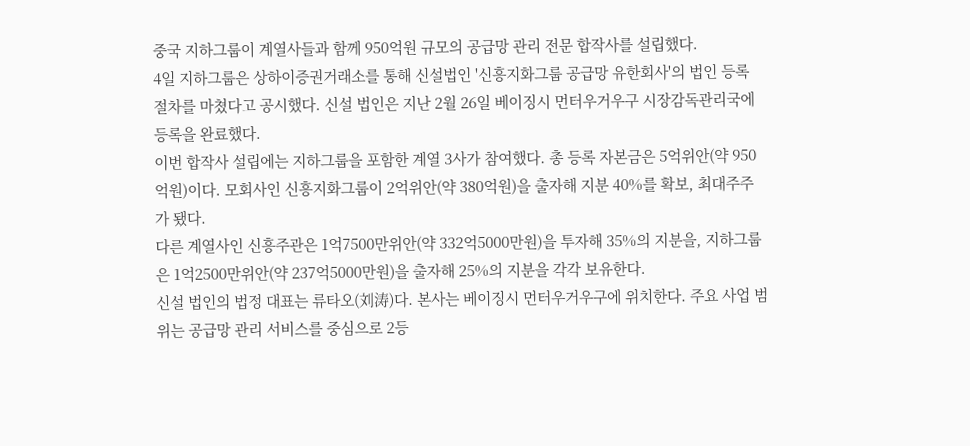중국 지하그룹이 계열사들과 함께 950억원 규모의 공급망 관리 전문 합작사를 설립했다.
4일 지하그룹은 상하이증권거래소를 통해 신설법인 '신흥지화그룹 공급망 유한회사'의 법인 등록 절차를 마쳤다고 공시했다. 신설 법인은 지난 2월 26일 베이징시 먼터우거우구 시장감독관리국에 등록을 완료했다.
이번 합작사 설립에는 지하그룹을 포함한 계열 3사가 참여했다. 총 등록 자본금은 5억위안(약 950억원)이다. 모회사인 신흥지화그룹이 2억위안(약 380억원)을 출자해 지분 40%를 확보, 최대주주가 됐다.
다른 계열사인 신흥주관은 1억7500만위안(약 332억5000만원)을 투자해 35%의 지분을, 지하그룹은 1억2500만위안(약 237억5000만원)을 출자해 25%의 지분을 각각 보유한다.
신설 법인의 법정 대표는 류타오(刘涛)다. 본사는 베이징시 먼터우거우구에 위치한다. 주요 사업 범위는 공급망 관리 서비스를 중심으로 2등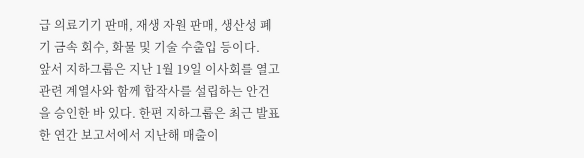급 의료기기 판매, 재생 자원 판매, 생산성 폐기 금속 회수, 화물 및 기술 수출입 등이다.
앞서 지하그룹은 지난 1월 19일 이사회를 열고 관련 계열사와 함께 합작사를 설립하는 안건을 승인한 바 있다. 한편 지하그룹은 최근 발표한 연간 보고서에서 지난해 매출이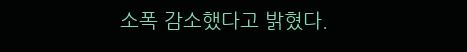소폭 감소했다고 밝혔다.